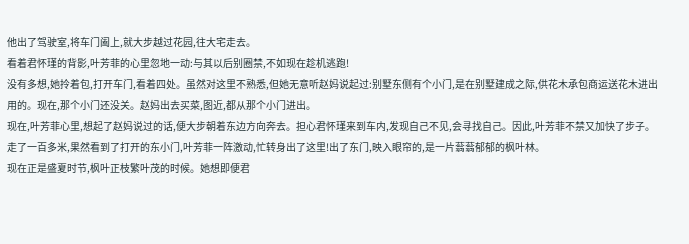他出了驾驶室,将车门阖上,就大步越过花园,往大宅走去。
看着君怀瑾的背影,叶芳菲的心里忽地一动:与其以后别圈禁,不如现在趁机逃跑!
没有多想,她拎着包,打开车门,看着四处。虽然对这里不熟悉,但她无意听赵妈说起过:别墅东侧有个小门,是在别墅建成之际,供花木承包商运送花木进出用的。现在,那个小门还没关。赵妈出去买菜,图近,都从那个小门进出。
现在,叶芳菲心里,想起了赵妈说过的话,便大步朝着东边方向奔去。担心君怀瑾来到车内,发现自己不见,会寻找自己。因此,叶芳菲不禁又加快了步子。
走了一百多米,果然看到了打开的东小门,叶芳菲一阵激动,忙转身出了这里!出了东门,映入眼帘的,是一片蓊蓊郁郁的枫叶林。
现在正是盛夏时节,枫叶正枝繁叶茂的时候。她想即便君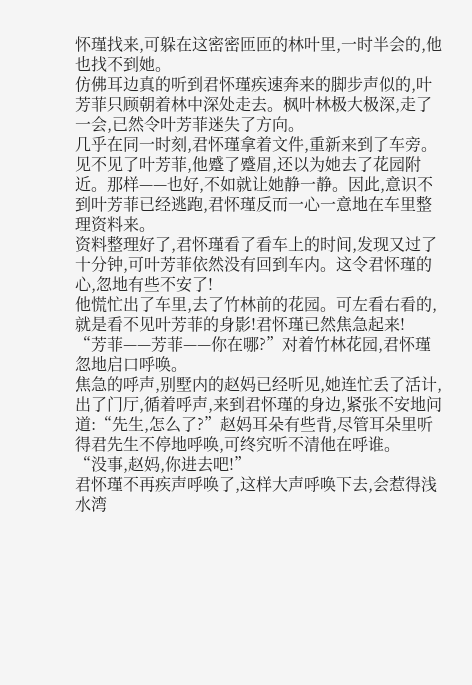怀瑾找来,可躲在这密密匝匝的林叶里,一时半会的,他也找不到她。
仿佛耳边真的听到君怀瑾疾速奔来的脚步声似的,叶芳菲只顾朝着林中深处走去。枫叶林极大极深,走了一会,已然令叶芳菲迷失了方向。
几乎在同一时刻,君怀瑾拿着文件,重新来到了车旁。见不见了叶芳菲,他蹙了蹙眉,还以为她去了花园附近。那样——也好,不如就让她静一静。因此,意识不到叶芳菲已经逃跑,君怀瑾反而一心一意地在车里整理资料来。
资料整理好了,君怀瑾看了看车上的时间,发现又过了十分钟,可叶芳菲依然没有回到车内。这令君怀瑾的心,忽地有些不安了!
他慌忙出了车里,去了竹林前的花园。可左看右看的,就是看不见叶芳菲的身影!君怀瑾已然焦急起来!
“芳菲——芳菲——你在哪?”对着竹林花园,君怀瑾忽地启口呼唤。
焦急的呼声,别墅内的赵妈已经听见,她连忙丢了活计,出了门厅,循着呼声,来到君怀瑾的身边,紧张不安地问道:“先生,怎么了?”赵妈耳朵有些背,尽管耳朵里听得君先生不停地呼唤,可终究听不清他在呼谁。
“没事,赵妈,你进去吧!”
君怀瑾不再疾声呼唤了,这样大声呼唤下去,会惹得浅水湾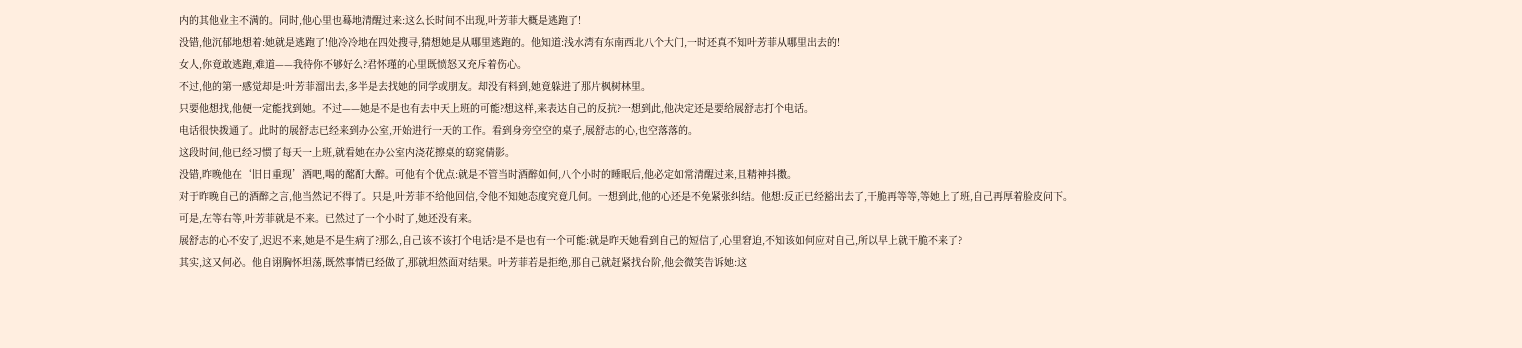内的其他业主不满的。同时,他心里也蓦地清醒过来:这么长时间不出现,叶芳菲大概是逃跑了!
没错,他沉郁地想着:她就是逃跑了!他冷冷地在四处搜寻,猜想她是从哪里逃跑的。他知道:浅水湾有东南西北八个大门,一时还真不知叶芳菲从哪里出去的!
女人,你竟敢逃跑,难道——我待你不够好么?君怀瑾的心里既愤怒又充斥着伤心。
不过,他的第一感觉却是:叶芳菲溜出去,多半是去找她的同学或朋友。却没有料到,她竟躲进了那片枫树林里。
只要他想找,他便一定能找到她。不过——她是不是也有去中天上班的可能?想这样,来表达自己的反抗?一想到此,他决定还是要给展舒志打个电话。
电话很快拨通了。此时的展舒志已经来到办公室,开始进行一天的工作。看到身旁空空的桌子,展舒志的心,也空落落的。
这段时间,他已经习惯了每天一上班,就看她在办公室内浇花擦桌的窈窕倩影。
没错,昨晚他在‘旧日重现’酒吧,喝的酩酊大醉。可他有个优点:就是不管当时酒醉如何,八个小时的睡眠后,他必定如常清醒过来,且精神抖擞。
对于昨晚自己的酒醉之言,他当然记不得了。只是,叶芳菲不给他回信,令他不知她态度究竟几何。一想到此,他的心还是不免紧张纠结。他想:反正已经豁出去了,干脆再等等,等她上了班,自己再厚着脸皮问下。
可是,左等右等,叶芳菲就是不来。已然过了一个小时了,她还没有来。
展舒志的心不安了,迟迟不来,她是不是生病了?那么,自己该不该打个电话?是不是也有一个可能:就是昨天她看到自己的短信了,心里窘迫,不知该如何应对自己,所以早上就干脆不来了?
其实,这又何必。他自诩胸怀坦荡,既然事情已经做了,那就坦然面对结果。叶芳菲若是拒绝,那自己就赶紧找台阶,他会微笑告诉她:这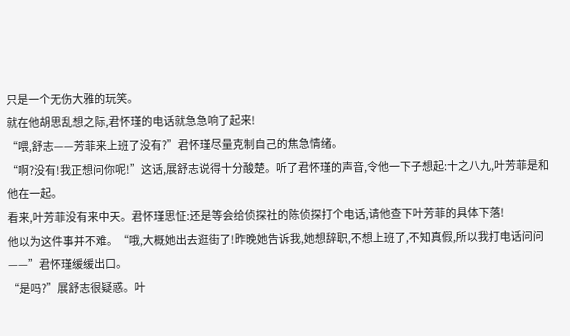只是一个无伤大雅的玩笑。
就在他胡思乱想之际,君怀瑾的电话就急急响了起来!
“喂,舒志——芳菲来上班了没有?”君怀瑾尽量克制自己的焦急情绪。
“啊?没有!我正想问你呢!”这话,展舒志说得十分酸楚。听了君怀瑾的声音,令他一下子想起:十之八九,叶芳菲是和他在一起。
看来,叶芳菲没有来中天。君怀瑾思怔:还是等会给侦探社的陈侦探打个电话,请他查下叶芳菲的具体下落!
他以为这件事并不难。“哦,大概她出去逛街了!昨晚她告诉我,她想辞职,不想上班了,不知真假,所以我打电话问问——”君怀瑾缓缓出口。
“是吗?”展舒志很疑惑。叶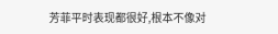芳菲平时表现都很好,根本不像对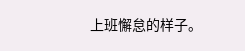上班懈怠的样子。